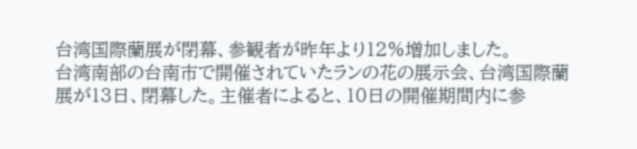台湾国際蘭展が閉幕、参観者が昨年より12%増加しました。
台湾南部の台南市で開催されていたランの花の展示会、台湾国際蘭展が13日、閉幕した。主催者によると、10日の開催期間内に参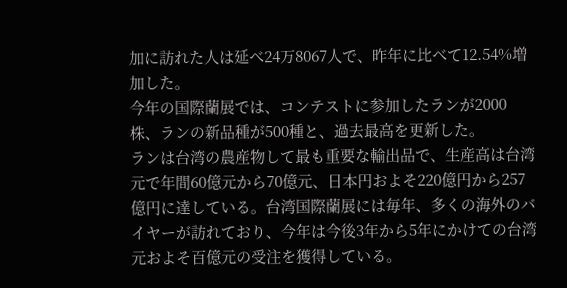加に訪れた人は延べ24万8067人で、昨年に比べて12.54%増加した。
今年の国際蘭展では、コンテストに参加したランが2000株、ランの新品種が500種と、過去最高を更新した。
ランは台湾の農産物して最も重要な輸出品で、生産高は台湾元で年間60億元から70億元、日本円およそ220億円から257億円に達している。台湾国際蘭展には毎年、多くの海外のバイヤーが訪れており、今年は今後3年から5年にかけての台湾元およそ百億元の受注を獲得している。